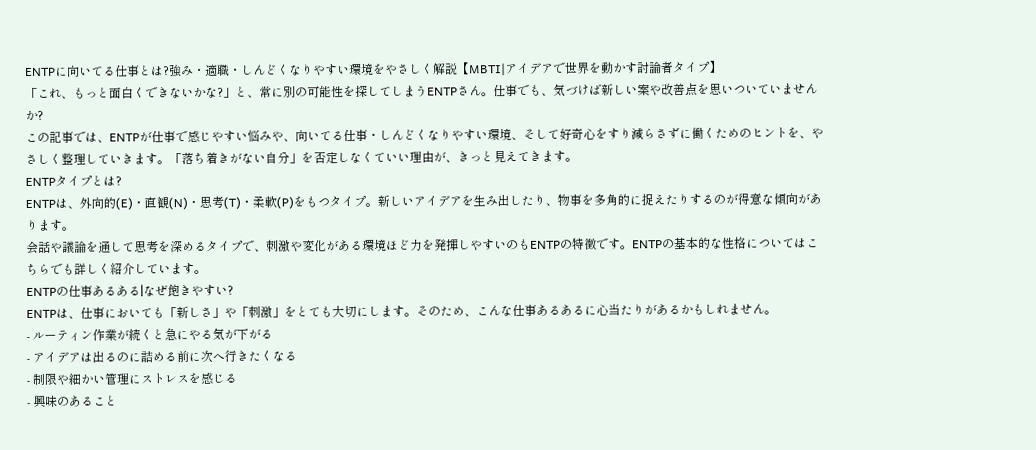ENTPに向いてる仕事とは?強み・適職・しんどくなりやすい環境をやさしく解説【MBTI|アイデアで世界を動かす討論者タイプ】
「これ、もっと面白くできないかな?」と、常に別の可能性を探してしまうENTPさん。仕事でも、気づけば新しい案や改善点を思いついていませんか?
この記事では、ENTPが仕事で感じやすい悩みや、向いてる仕事・しんどくなりやすい環境、そして好奇心をすり減らさずに働くためのヒントを、やさしく整理していきます。「落ち着きがない自分」を否定しなくていい理由が、きっと見えてきます。
ENTPタイプとは?
ENTPは、外向的(E)・直観(N)・思考(T)・柔軟(P)をもつタイプ。新しいアイデアを生み出したり、物事を多角的に捉えたりするのが得意な傾向があります。
会話や議論を通して思考を深めるタイプで、刺激や変化がある環境ほど力を発揮しやすいのもENTPの特徴です。ENTPの基本的な性格についてはこちらでも詳しく紹介しています。
ENTPの仕事あるある|なぜ飽きやすい?
ENTPは、仕事においても「新しさ」や「刺激」をとても大切にします。そのため、こんな仕事あるあるに心当たりがあるかもしれません。
- ルーティン作業が続くと急にやる気が下がる
- アイデアは出るのに詰める前に次へ行きたくなる
- 制限や細かい管理にストレスを感じる
- 興味のあること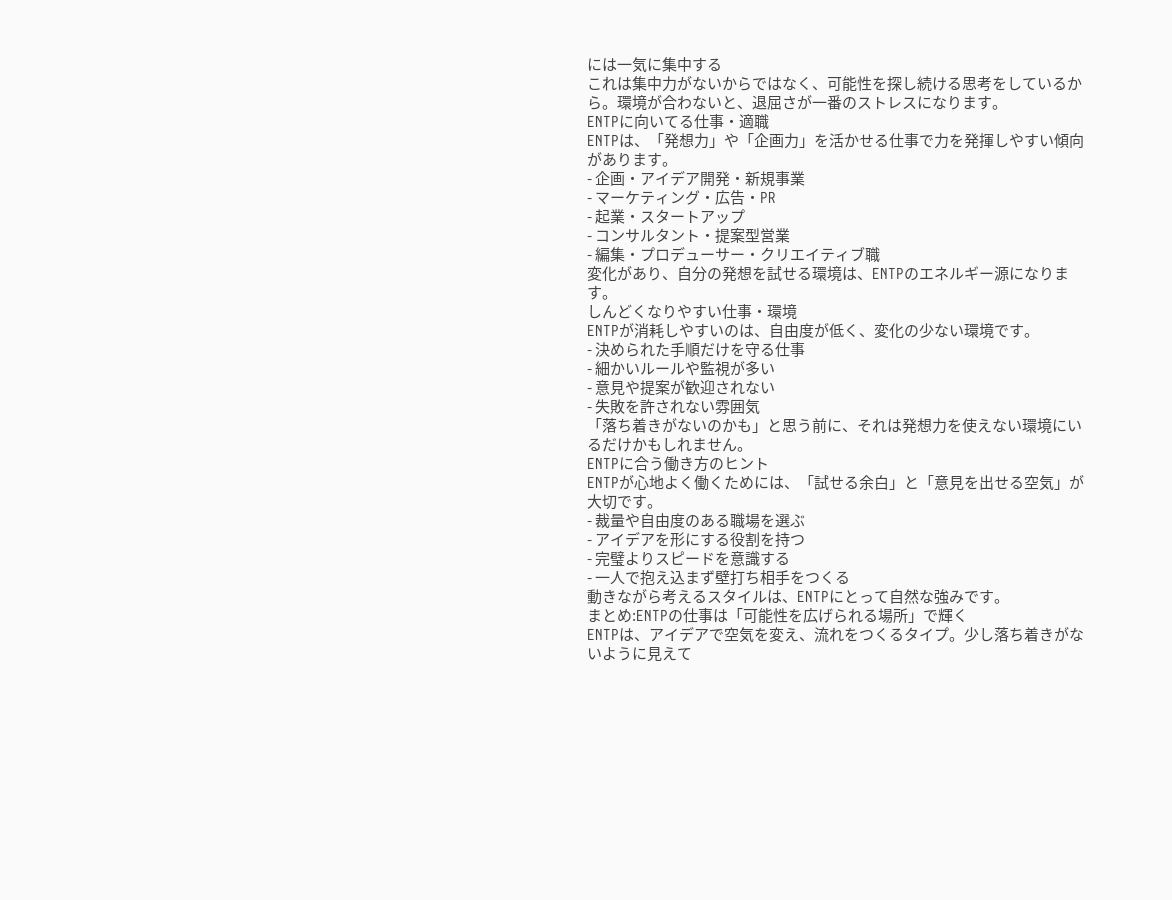には一気に集中する
これは集中力がないからではなく、可能性を探し続ける思考をしているから。環境が合わないと、退屈さが一番のストレスになります。
ENTPに向いてる仕事・適職
ENTPは、「発想力」や「企画力」を活かせる仕事で力を発揮しやすい傾向があります。
- 企画・アイデア開発・新規事業
- マーケティング・広告・PR
- 起業・スタートアップ
- コンサルタント・提案型営業
- 編集・プロデューサー・クリエイティブ職
変化があり、自分の発想を試せる環境は、ENTPのエネルギー源になります。
しんどくなりやすい仕事・環境
ENTPが消耗しやすいのは、自由度が低く、変化の少ない環境です。
- 決められた手順だけを守る仕事
- 細かいルールや監視が多い
- 意見や提案が歓迎されない
- 失敗を許されない雰囲気
「落ち着きがないのかも」と思う前に、それは発想力を使えない環境にいるだけかもしれません。
ENTPに合う働き方のヒント
ENTPが心地よく働くためには、「試せる余白」と「意見を出せる空気」が大切です。
- 裁量や自由度のある職場を選ぶ
- アイデアを形にする役割を持つ
- 完璧よりスピードを意識する
- 一人で抱え込まず壁打ち相手をつくる
動きながら考えるスタイルは、ENTPにとって自然な強みです。
まとめ:ENTPの仕事は「可能性を広げられる場所」で輝く
ENTPは、アイデアで空気を変え、流れをつくるタイプ。少し落ち着きがないように見えて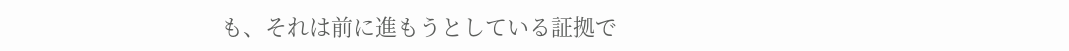も、それは前に進もうとしている証拠で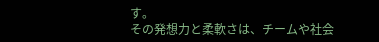す。
その発想力と柔軟さは、チームや社会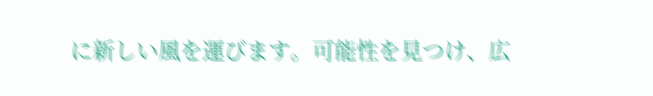に新しい風を運びます。可能性を見つけ、広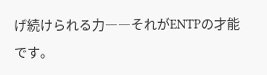げ続けられる力――それがENTPの才能です。